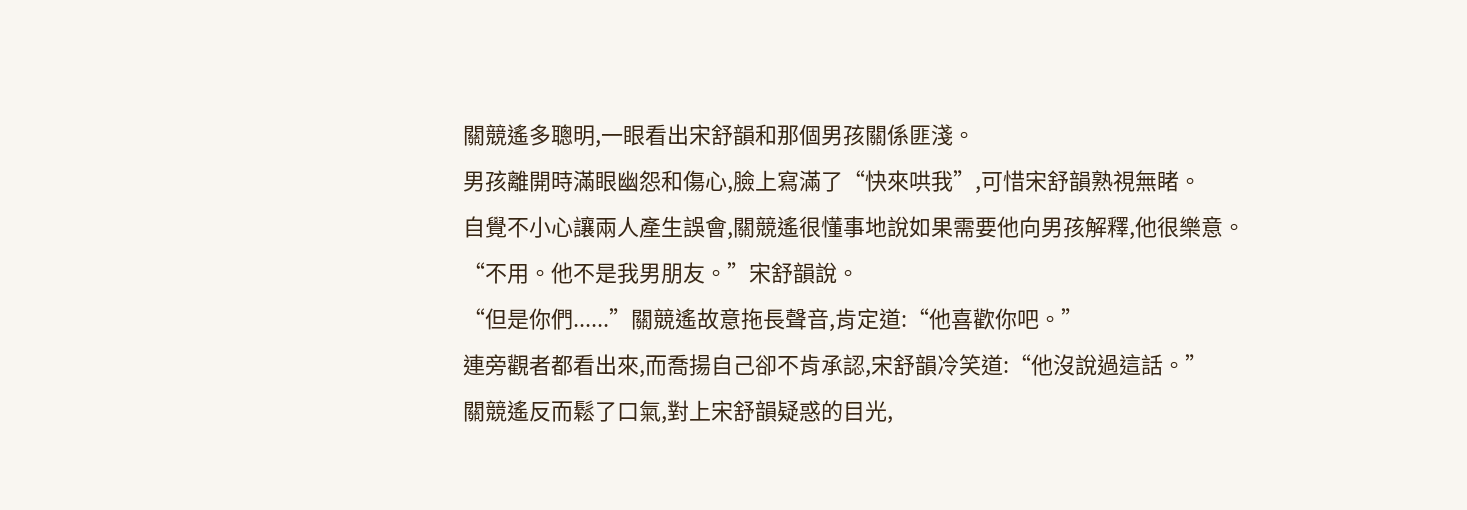關競遙多聰明,一眼看出宋舒韻和那個男孩關係匪淺。
男孩離開時滿眼幽怨和傷心,臉上寫滿了“快來哄我”,可惜宋舒韻熟視無睹。
自覺不小心讓兩人產生誤會,關競遙很懂事地說如果需要他向男孩解釋,他很樂意。
“不用。他不是我男朋友。”宋舒韻說。
“但是你們......”關競遙故意拖長聲音,肯定道:“他喜歡你吧。”
連旁觀者都看出來,而喬揚自己卻不肯承認,宋舒韻冷笑道:“他沒說過這話。”
關競遙反而鬆了口氣,對上宋舒韻疑惑的目光,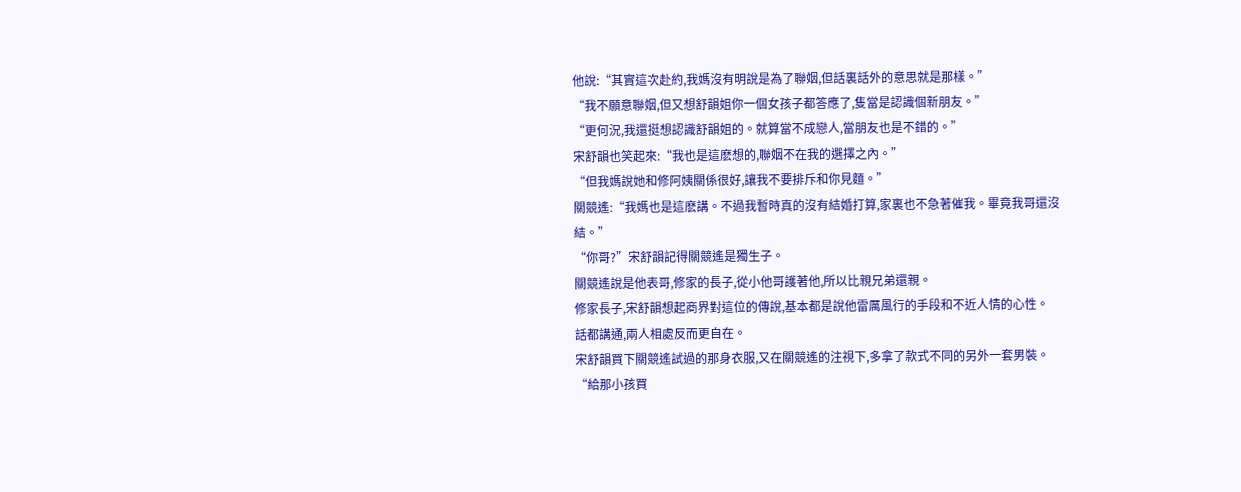他說:“其實這次赴約,我媽沒有明說是為了聯姻,但話裏話外的意思就是那樣。”
“我不願意聯姻,但又想舒韻姐你一個女孩子都答應了,隻當是認識個新朋友。”
“更何況,我還挺想認識舒韻姐的。就算當不成戀人,當朋友也是不錯的。”
宋舒韻也笑起來:“我也是這麽想的,聯姻不在我的選擇之內。”
“但我媽說她和修阿姨關係很好,讓我不要排斥和你見麵。”
關競遙:“我媽也是這麽講。不過我暫時真的沒有結婚打算,家裏也不急著催我。畢竟我哥還沒結。”
“你哥?”宋舒韻記得關競遙是獨生子。
關競遙說是他表哥,修家的長子,從小他哥護著他,所以比親兄弟還親。
修家長子,宋舒韻想起商界對這位的傳說,基本都是說他雷厲風行的手段和不近人情的心性。
話都講通,兩人相處反而更自在。
宋舒韻買下關競遙試過的那身衣服,又在關競遙的注視下,多拿了款式不同的另外一套男裝。
“給那小孩買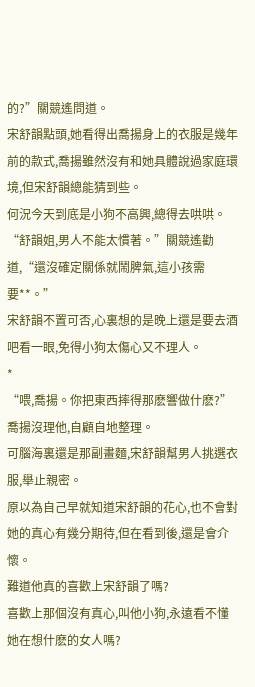的?”關競遙問道。
宋舒韻點頭,她看得出喬揚身上的衣服是幾年前的款式,喬揚雖然沒有和她具體說過家庭環境,但宋舒韻總能猜到些。
何況今天到底是小狗不高興,總得去哄哄。
“舒韻姐,男人不能太慣著。”關競遙勸道,“還沒確定關係就鬧脾氣,這小孩需要**。”
宋舒韻不置可否,心裏想的是晚上還是要去酒吧看一眼,免得小狗太傷心又不理人。
*
“喂,喬揚。你把東西摔得那麽響做什麽?”
喬揚沒理他,自顧自地整理。
可腦海裏還是那副畫麵,宋舒韻幫男人挑選衣服,舉止親密。
原以為自己早就知道宋舒韻的花心,也不會對她的真心有幾分期待,但在看到後,還是會介懷。
難道他真的喜歡上宋舒韻了嗎?
喜歡上那個沒有真心,叫他小狗,永遠看不懂她在想什麽的女人嗎?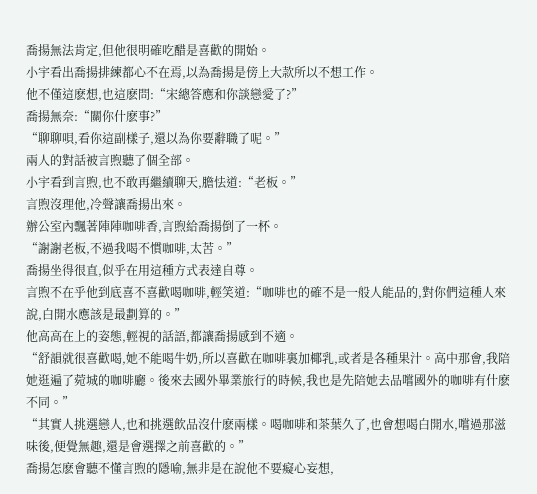喬揚無法肯定,但他很明確吃醋是喜歡的開始。
小宇看出喬揚排練都心不在焉,以為喬揚是傍上大款所以不想工作。
他不僅這麽想,也這麽問:“宋總答應和你談戀愛了?”
喬揚無奈:“關你什麽事?”
“聊聊唄,看你這副樣子,還以為你要辭職了呢。”
兩人的對話被言煦聽了個全部。
小宇看到言煦,也不敢再繼續聊天,膽怯道:“老板。”
言煦沒理他,冷聲讓喬揚出來。
辦公室內飄著陣陣咖啡香,言煦給喬揚倒了一杯。
“謝謝老板,不過我喝不慣咖啡,太苦。”
喬揚坐得很直,似乎在用這種方式表達自尊。
言煦不在乎他到底喜不喜歡喝咖啡,輕笑道:“咖啡也的確不是一般人能品的,對你們這種人來說,白開水應該是最劃算的。”
他高高在上的姿態,輕視的話語,都讓喬揚感到不適。
“舒韻就很喜歡喝,她不能喝牛奶,所以喜歡在咖啡裏加椰乳,或者是各種果汁。高中那會,我陪她逛遍了菀城的咖啡廳。後來去國外畢業旅行的時候,我也是先陪她去品嚐國外的咖啡有什麽不同。”
“其實人挑選戀人,也和挑選飲品沒什麽兩樣。喝咖啡和茶葉久了,也會想喝白開水,嚐過那滋味後,便覺無趣,還是會選擇之前喜歡的。”
喬揚怎麽會聽不懂言煦的隱喻,無非是在說他不要癡心妄想,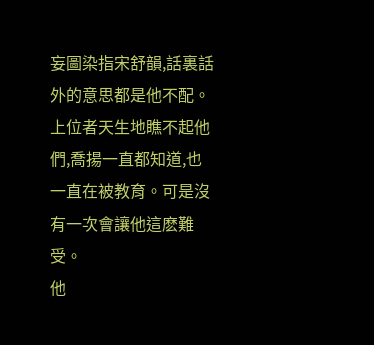妄圖染指宋舒韻,話裏話外的意思都是他不配。
上位者天生地瞧不起他們,喬揚一直都知道,也一直在被教育。可是沒有一次會讓他這麽難受。
他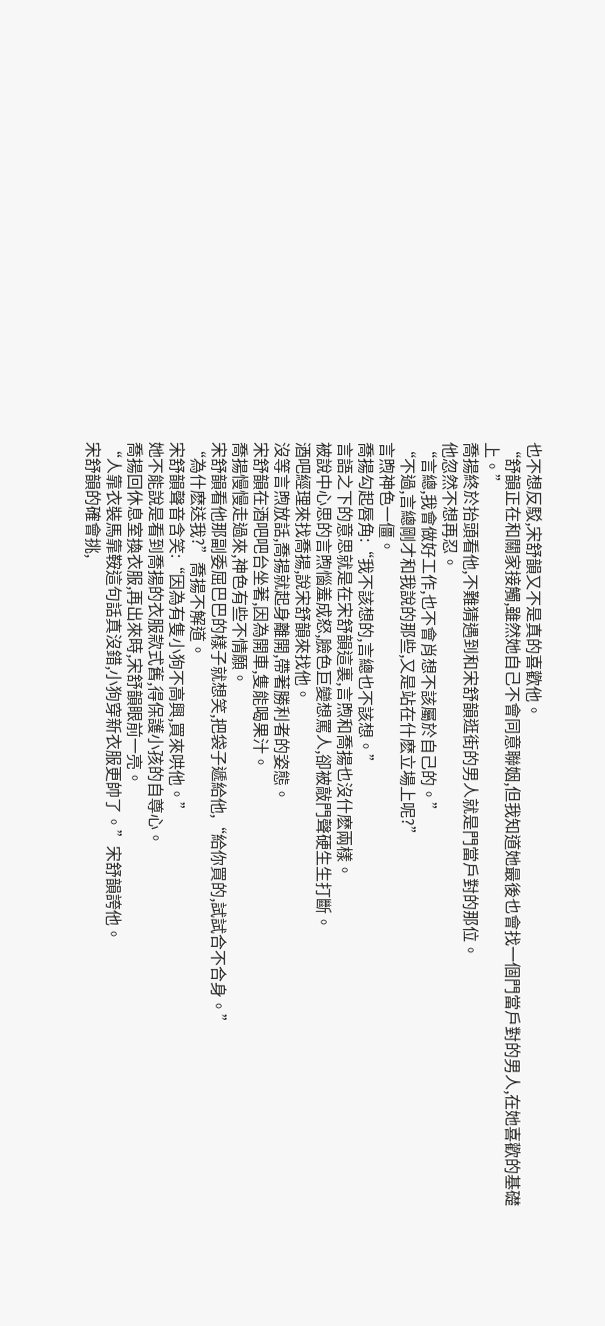也不想反駁,宋舒韻又不是真的喜歡他。
“舒韻正在和關家接觸,雖然她自己不會同意聯姻,但我知道她最後也會找一個門當戶對的男人,在她喜歡的基礎上。”
喬揚終於抬頭看他,不難猜遇到和宋舒韻逛街的男人就是門當戶對的那位。
他忽然不想再忍。
“言總,我會做好工作,也不會肖想不該屬於自己的。”
“不過,言總剛才和我說的那些,又是站在什麽立場上呢?”
言煦神色一僵。
喬揚勾起唇角:“我不該想的,言總也不該想。”
言語之下的意思就是在宋舒韻這裏,言煦和喬揚也沒什麽兩樣。
被說中心思的言煦惱羞成怒,臉色巨變想罵人,卻被敲門聲硬生生打斷。
酒吧經理來找喬揚,說宋舒韻來找他。
沒等言煦放話,喬揚就起身離開,帶著勝利者的姿態。
宋舒韻在酒吧吧台坐著,因為開車,隻能喝果汁。
喬揚慢慢走過來,神色有些不情願。
宋舒韻看他那副委屈巴巴的樣子就想笑,把袋子遞給他,“給你買的,試試合不合身。”
“為什麽送我?”喬揚不解道。
宋舒韻聲音含笑:“因為有隻小狗不高興,買來哄他。”
她不能說是看到喬揚的衣服款式舊,得保護小孩的自尊心。
喬揚回休息室換衣服,再出來時,宋舒韻眼前一亮。
“人靠衣裝馬靠鞍這句話真沒錯,小狗穿新衣服更帥了。”宋舒韻誇他。
宋舒韻的確會挑,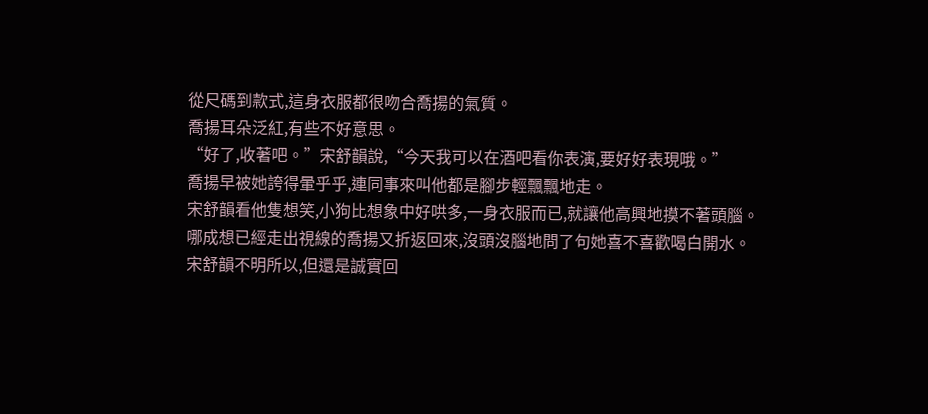從尺碼到款式,這身衣服都很吻合喬揚的氣質。
喬揚耳朵泛紅,有些不好意思。
“好了,收著吧。”宋舒韻說,“今天我可以在酒吧看你表演,要好好表現哦。”
喬揚早被她誇得暈乎乎,連同事來叫他都是腳步輕飄飄地走。
宋舒韻看他隻想笑,小狗比想象中好哄多,一身衣服而已,就讓他高興地摸不著頭腦。
哪成想已經走出視線的喬揚又折返回來,沒頭沒腦地問了句她喜不喜歡喝白開水。
宋舒韻不明所以,但還是誠實回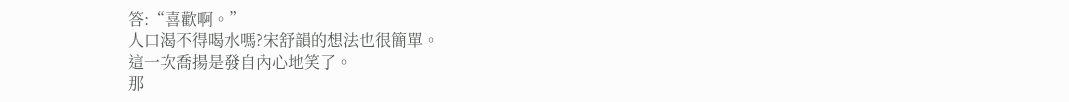答:“喜歡啊。”
人口渴不得喝水嗎?宋舒韻的想法也很簡單。
這一次喬揚是發自內心地笑了。
那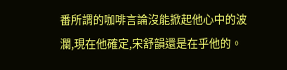番所謂的咖啡言論沒能掀起他心中的波瀾,現在他確定,宋舒韻還是在乎他的。